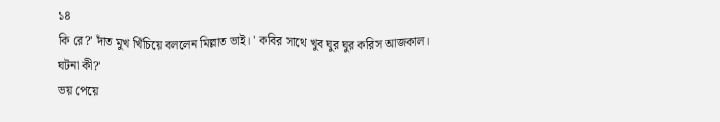১৪
কি রে?' দাঁত মুখ খিঁচিয়ে বললেন মিল্লাত ভাই। ' কবির সাথে খুব ঘুর ঘুর করিস আজকাল। ঘটনা কী?'
ভয় পেয়ে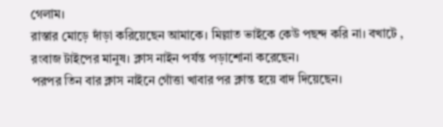গেলাম।
রাস্তার মোড়ে দাঁড়া করিয়েছেন আমাকে। মিল্লাত ভাইকে কেউ পছন্দ করি না। বখাটে , রংবাজ টাইপের মানুষ। ক্লাস নাইন পর্যন্ত পড়াশোনা করেছেন।
পরপর তিন বার ক্লাস নাইনে গোঁত্তা খাবার পর ক্লান্ত হয়ে বাদ দিয়েছেন।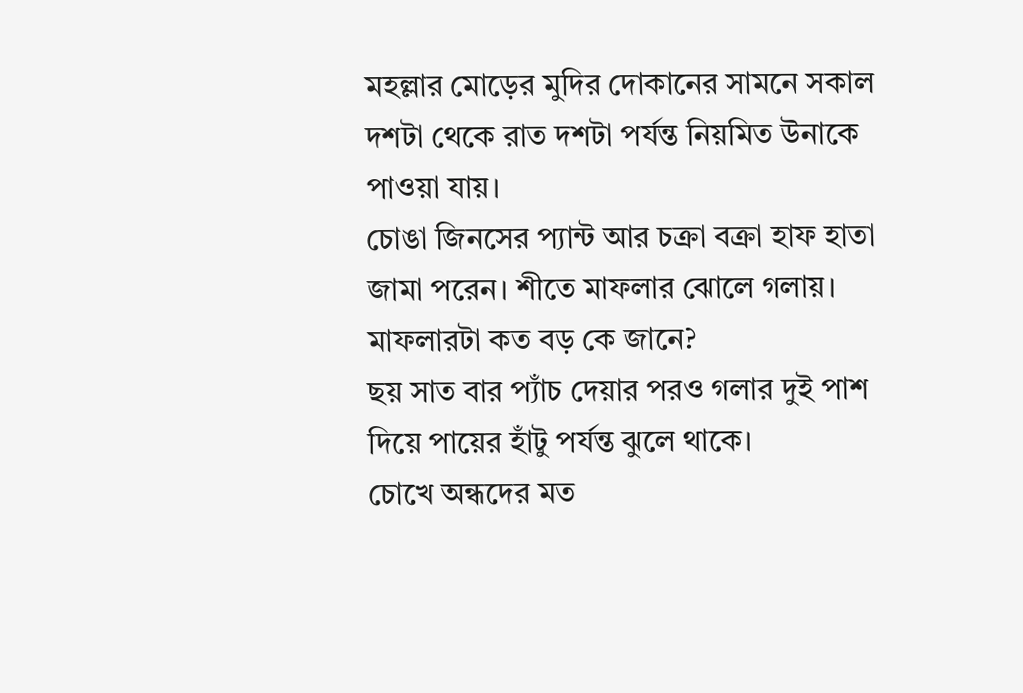মহল্লার মোড়ের মুদির দোকানের সামনে সকাল দশটা থেকে রাত দশটা পর্যন্ত নিয়মিত উনাকে পাওয়া যায়।
চোঙা জিনসের প্যান্ট আর চক্রা বক্রা হাফ হাতা জামা পরেন। শীতে মাফলার ঝোলে গলায়। মাফলারটা কত বড় কে জানে?
ছয় সাত বার প্যাঁচ দেয়ার পরও গলার দুই পাশ দিয়ে পায়ের হাঁটু পর্যন্ত ঝুলে থাকে।
চোখে অন্ধদের মত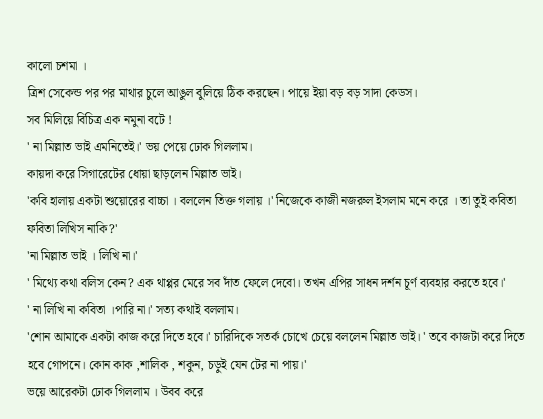কালো চশমা ।
ত্রিশ সেকেন্ড পর পর মাথার চুলে আঙুল বুলিয়ে ঠিক করছেন। পায়ে ইয়া বড় বড় সাদা কেডস।
সব মিলিয়ে বিচিত্র এক নমুনা বটে !
' না মিল্লাত ভাই এমনিতেই।' ভয় পেয়ে ঢোক গিললাম।
কায়দা করে সিগারেটের ধোয়া ছাড়লেন মিল্লাত ভাই।
'কবি হালায় একটা শুয়োরের বাচ্চা । বললেন তিক্ত গলায় ।' নিজেকে কাজী নজরুল ইসলাম মনে করে । তা তুই কবিতা ফবিতা লিখিস নাকি?'
'না মিল্লাত ভাই । লিখি না।'
' মিথ্যে কথা বলিস কেন? এক থাপ্পর মেরে সব দাঁত ফেলে দেবো। তখন এপির সাধন দর্শন চূর্ণ ব্যবহার করতে হবে।'
' না লিখি না কবিতা ।পারি না।' সত্য কথাই বললাম।
'শোন আমাকে একটা কাজ করে দিতে হবে।' চারিদিকে সতর্ক চোখে চেয়ে বললেন মিল্লাত ভাই। ' তবে কাজটা করে দিতে হবে গোপনে। কোন কাক ,শালিক , শকুন, চড়ুই যেন টের না পায়।'
ভয়ে আরেকটা ঢোক গিললাম । উবব করে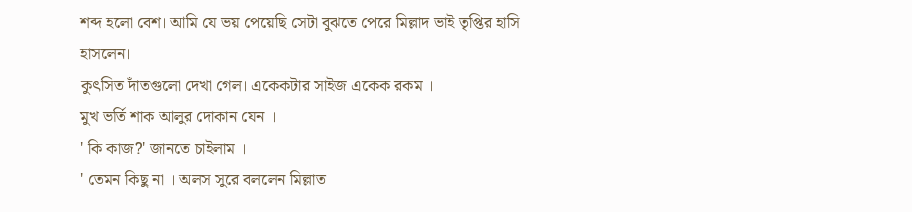শব্দ হলো বেশ। আমি যে ভয় পেয়েছি সেটা বুঝতে পেরে মিল্লাদ ভাই তৃপ্তির হাসি হাসলেন।
কুৎসিত দাঁতগুলো দেখা গেল। একেকটার সাইজ একেক রকম ।
মুখ ভর্তি শাক আলুর দোকান যেন ।
' কি কাজ?' জানতে চাইলাম ।
' তেমন কিছু না । অলস সুরে বললেন মিল্লাত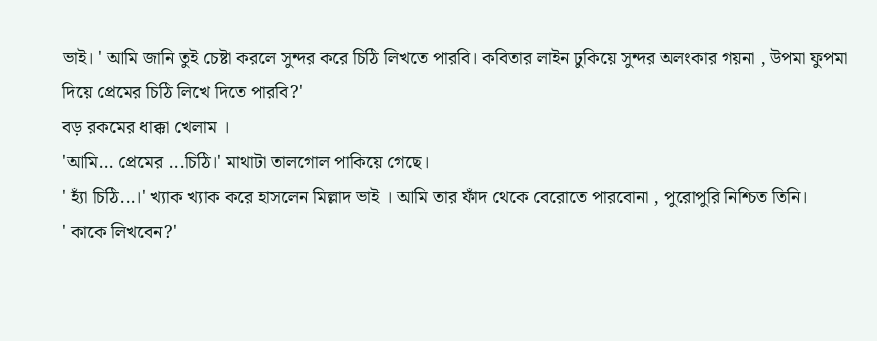ভাই। ' আমি জানি তুই চেষ্টা করলে সুন্দর করে চিঠি লিখতে পারবি। কবিতার লাইন ঢুকিয়ে সুন্দর অলংকার গয়না , উপমা ফুপমা দিয়ে প্রেমের চিঠি লিখে দিতে পারবি?'
বড় রকমের ধাক্কা খেলাম ।
'আমি... প্রেমের ...চিঠি।' মাথাটা তালগোল পাকিয়ে গেছে।
' হ্যাঁ চিঠি...।' খ্যাক খ্যাক করে হাসলেন মিল্লাদ ভাই । আমি তার ফাঁদ থেকে বেরোতে পারবোনা , পুরোপুরি নিশ্চিত তিনি।
' কাকে লিখবেন?'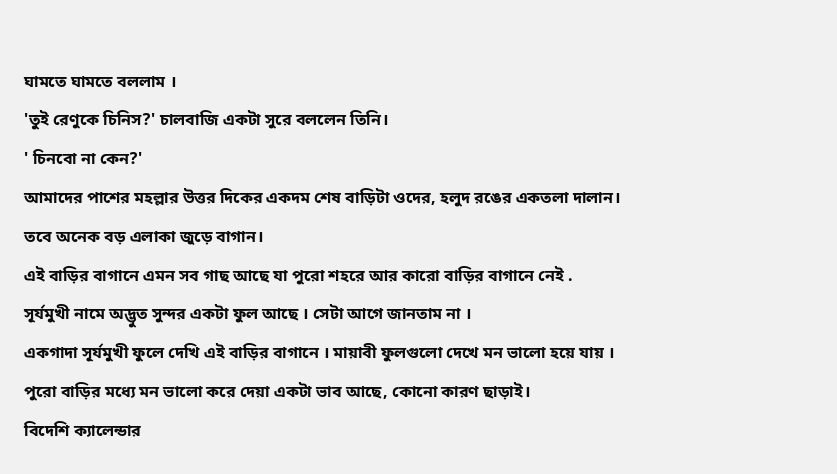ঘামতে ঘামতে বললাম ।
'তুই রেণুকে চিনিস?' চালবাজি একটা সুরে বললেন তিনি।
' চিনবো না কেন?'
আমাদের পাশের মহল্লার উত্তর দিকের একদম শেষ বাড়িটা ওদের, হলুদ রঙের একতলা দালান।
তবে অনেক বড় এলাকা জুড়ে বাগান।
এই বাড়ির বাগানে এমন সব গাছ আছে যা পুরো শহরে আর কারো বাড়ির বাগানে নেই .
সূর্যমুখী নামে অদ্ভুত সুন্দর একটা ফুল আছে । সেটা আগে জানতাম না ।
একগাদা সূর্যমুখী ফুলে দেখি এই বাড়ির বাগানে । মায়াবী ফুলগুলো দেখে মন ভালো হয়ে যায় ।
পুরো বাড়ির মধ্যে মন ভালো করে দেয়া একটা ভাব আছে, কোনো কারণ ছাড়াই।
বিদেশি ক্যালেন্ডার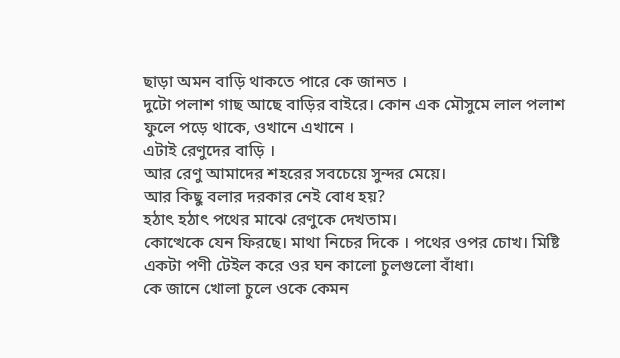ছাড়া অমন বাড়ি থাকতে পারে কে জানত ।
দুটো পলাশ গাছ আছে বাড়ির বাইরে। কোন এক মৌসুমে লাল পলাশ ফুলে পড়ে থাকে, ওখানে এখানে ।
এটাই রেণুদের বাড়ি ।
আর রেণু আমাদের শহরের সবচেয়ে সুন্দর মেয়ে।
আর কিছু বলার দরকার নেই বোধ হয়?
হঠাৎ হঠাৎ পথের মাঝে রেণুকে দেখতাম।
কোত্থেকে যেন ফিরছে। মাথা নিচের দিকে । পথের ওপর চোখ। মিষ্টি একটা পণী টেইল করে ওর ঘন কালো চুলগুলো বাঁধা।
কে জানে খোলা চুলে ওকে কেমন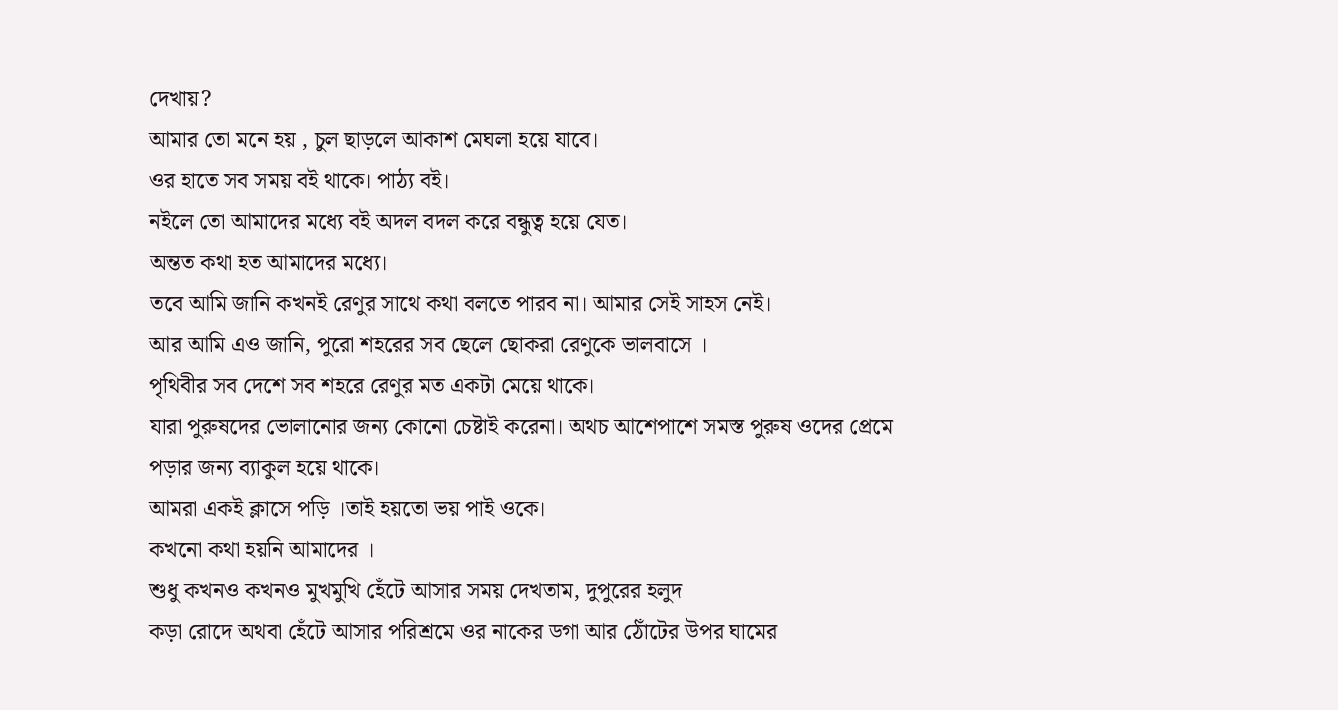দেখায়?
আমার তো মনে হয় , চুল ছাড়লে আকাশ মেঘলা হয়ে যাবে।
ওর হাতে সব সময় বই থাকে। পাঠ্য বই।
নইলে তো আমাদের মধ্যে বই অদল বদল করে বন্ধুত্ব হয়ে যেত।
অন্তত কথা হত আমাদের মধ্যে।
তবে আমি জানি কখনই রেণুর সাথে কথা বলতে পারব না। আমার সেই সাহস নেই।
আর আমি এও জানি, পুরো শহরের সব ছেলে ছোকরা রেণুকে ভালবাসে ।
পৃথিবীর সব দেশে সব শহরে রেণুর মত একটা মেয়ে থাকে।
যারা পুরুষদের ভোলানোর জন্য কোনো চেষ্টাই করেনা। অথচ আশেপাশে সমস্ত পুরুষ ওদের প্রেমে পড়ার জন্য ব্যাকুল হয়ে থাকে।
আমরা একই ক্লাসে পড়ি ।তাই হয়তো ভয় পাই ওকে।
কখনো কথা হয়নি আমাদের ।
শুধু কখনও কখনও মুখমুখি হেঁটে আসার সময় দেখতাম, দুপুরের হলুদ
কড়া রোদে অথবা হেঁটে আসার পরিশ্রমে ওর নাকের ডগা আর ঠোঁটের উপর ঘামের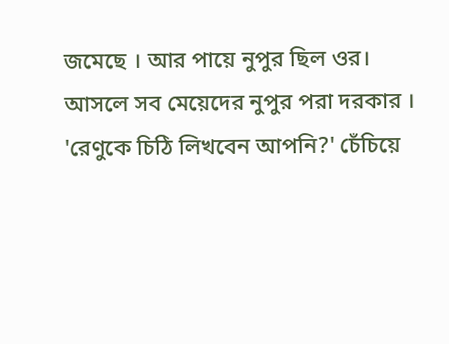জমেছে । আর পায়ে নুপুর ছিল ওর।
আসলে সব মেয়েদের নুপুর পরা দরকার ।
'রেণুকে চিঠি লিখবেন আপনি?' চেঁচিয়ে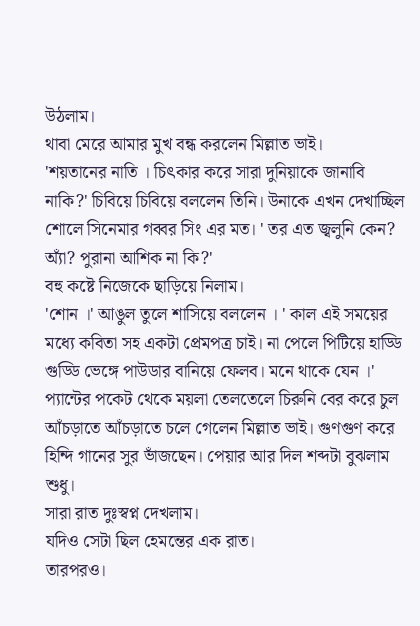উঠলাম।
থাবা মেরে আমার মুখ বন্ধ করলেন মিল্লাত ভাই।
'শয়তানের নাতি । চিৎকার করে সারা দুনিয়াকে জানাবি নাকি?' চিবিয়ে চিবিয়ে বললেন তিনি। উনাকে এখন দেখাচ্ছিল শোলে সিনেমার গব্বর সিং এর মত। ' তর এত জ্বলুনি কেন? অ্যাঁ? পুরানা আশিক না কি?'
বহু কষ্টে নিজেকে ছাড়িয়ে নিলাম।
'শোন ।' আঙুল তুলে শাসিয়ে বললেন । ' কাল এই সময়ের মধ্যে কবিতা সহ একটা প্রেমপত্র চাই। না পেলে পিটিয়ে হাড্ডি গুড্ডি ভেঙ্গে পাউডার বানিয়ে ফেলব। মনে থাকে যেন ।'
প্যান্টের পকেট থেকে ময়লা তেলতেলে চিরুনি বের করে চুল আঁচড়াতে আঁচড়াতে চলে গেলেন মিল্লাত ভাই। গুণগুণ করে হিন্দি গানের সুর ভাঁজছেন। পেয়ার আর দিল শব্দটা বুঝলাম শুধু।
সারা রাত দুঃস্বপ্ন দেখলাম।
যদিও সেটা ছিল হেমন্তের এক রাত।
তারপরও।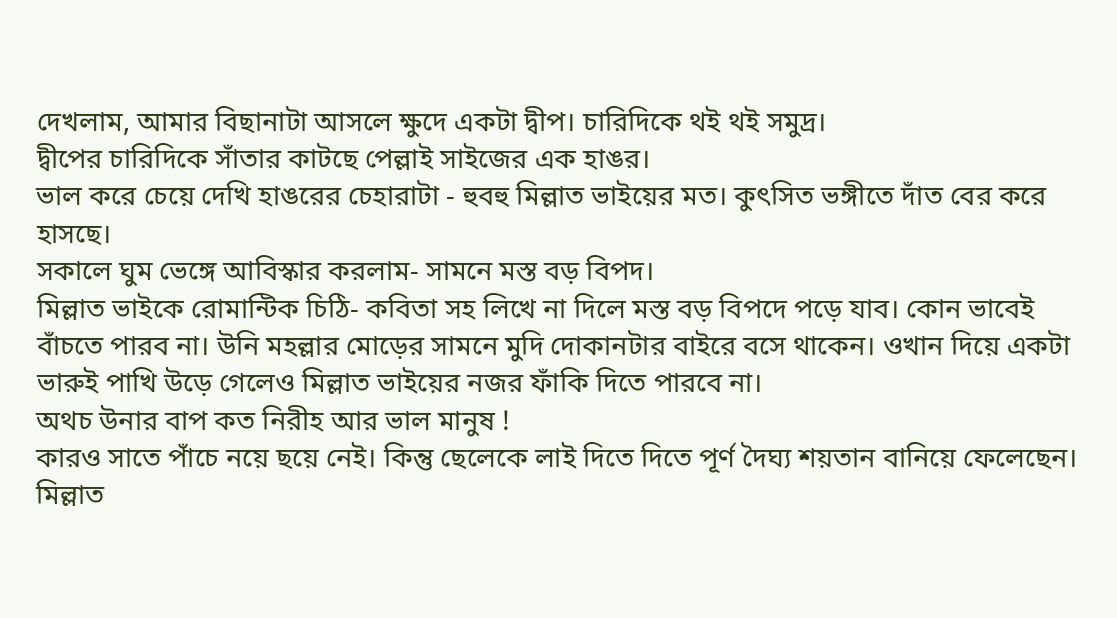দেখলাম, আমার বিছানাটা আসলে ক্ষুদে একটা দ্বীপ। চারিদিকে থই থই সমুদ্র।
দ্বীপের চারিদিকে সাঁতার কাটছে পেল্লাই সাইজের এক হাঙর।
ভাল করে চেয়ে দেখি হাঙরের চেহারাটা - হুবহু মিল্লাত ভাইয়ের মত। কুৎসিত ভঙ্গীতে দাঁত বের করে হাসছে।
সকালে ঘুম ভেঙ্গে আবিস্কার করলাম- সামনে মস্ত বড় বিপদ।
মিল্লাত ভাইকে রোমান্টিক চিঠি- কবিতা সহ লিখে না দিলে মস্ত বড় বিপদে পড়ে যাব। কোন ভাবেই বাঁচতে পারব না। উনি মহল্লার মোড়ের সামনে মুদি দোকানটার বাইরে বসে থাকেন। ওখান দিয়ে একটা ভারুই পাখি উড়ে গেলেও মিল্লাত ভাইয়ের নজর ফাঁকি দিতে পারবে না।
অথচ উনার বাপ কত নিরীহ আর ভাল মানুষ !
কারও সাতে পাঁচে নয়ে ছয়ে নেই। কিন্তু ছেলেকে লাই দিতে দিতে পূর্ণ দৈঘ্য শয়তান বানিয়ে ফেলেছেন।
মিল্লাত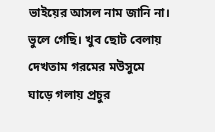ভাইয়ের আসল নাম জানি না। ভুলে গেছি। খুব ছোট বেলায় দেখতাম গরমের মউসুমে ঘাড়ে গলায় প্রচুর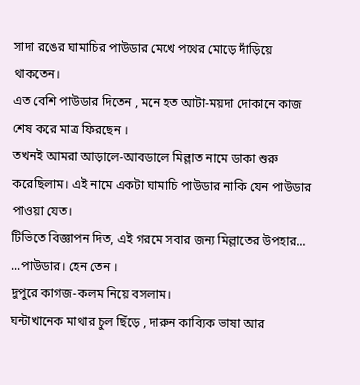সাদা রঙের ঘামাচির পাউডার মেখে পথের মোড়ে দাঁড়িয়ে থাকতেন।
এত বেশি পাউডার দিতেন , মনে হত আটা-ময়দা দোকানে কাজ শেষ করে মাত্র ফিরছেন ।
তখনই আমরা আড়ালে-আবডালে মিল্লাত নামে ডাকা শুরু করেছিলাম। এই নামে একটা ঘামাচি পাউডার নাকি যেন পাউডার পাওয়া যেত।
টিভিতে বিজ্ঞাপন দিত, এই গরমে সবার জন্য মিল্লাতের উপহার... ...পাউডার। হেন তেন ।
দুপুরে কাগজ-কলম নিয়ে বসলাম।
ঘন্টাখানেক মাথার চুল ছিঁড়ে , দারুন কাব্যিক ভাষা আর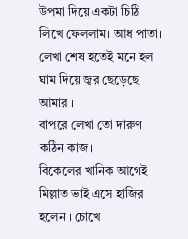উপমা দিয়ে একটা চিঠি লিখে ফেললাম। আধ পাতা।
লেখা শেষ হতেই মনে হল ঘাম দিয়ে জ্বর ছেড়েছে আমার ।
বাপরে লেখা তো দারুণ কঠিন কাজ।
বিকেলের খানিক আগেই মিল্লাত ভাই এসে হাজির হলেন । চোখে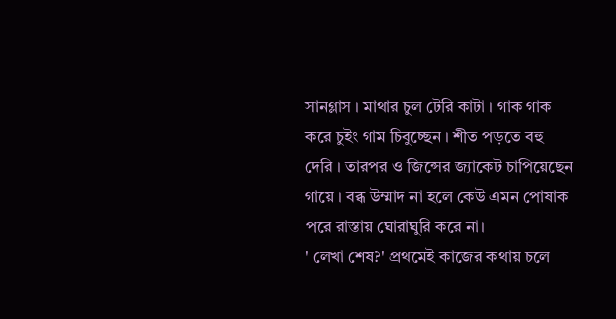সানগ্লাস । মাথার চুল টেরি কাটা । গাক গাক করে চুইং গাম চিবুচ্ছেন । শীত পড়তে বহু দেরি । তারপর ও জিন্সের জ্যাকেট চাপিয়েছেন গায়ে । বব্ধ উম্মাদ না হলে কেউ এমন পোষাক পরে রাস্তায় ঘোরাঘুরি করে না।
' লেখা শেষ?' প্রথমেই কাজের কথায় চলে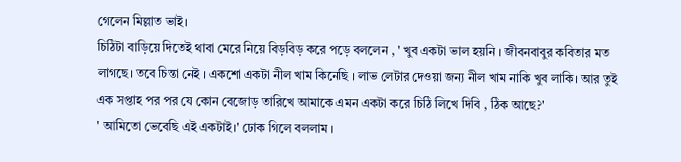গেলেন মিল্লাত ভাই।
চিঠিটা বাড়িয়ে দিতেই থাবা মেরে নিয়ে বিড়বিড় করে পড়ে বললেন , ' খুব একটা ভাল হয়নি । জীবনবাবুর কবিতার মত লাগছে। তবে চিন্তা নেই । একশো একটা নীল খাম কিনেছি । লাভ লেটার দেওয়া জন্য নীল খাম নাকি খুব লাকি। আর তুই এক সপ্তাহ পর পর যে কোন বেজোড় তারিখে আমাকে এমন একটা করে চিঠি লিখে দিবি , ঠিক আছে?'
' আমিতো ভেবেছি এই একটাই।' ঢোক গিলে বললাম ।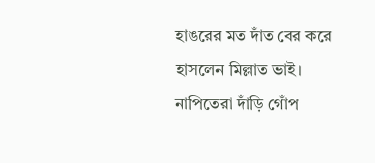হাঙরের মত দাঁত বের করে হাসলেন মিল্লাত ভাই।
নাপিতেরা দাঁড়ি গোঁপ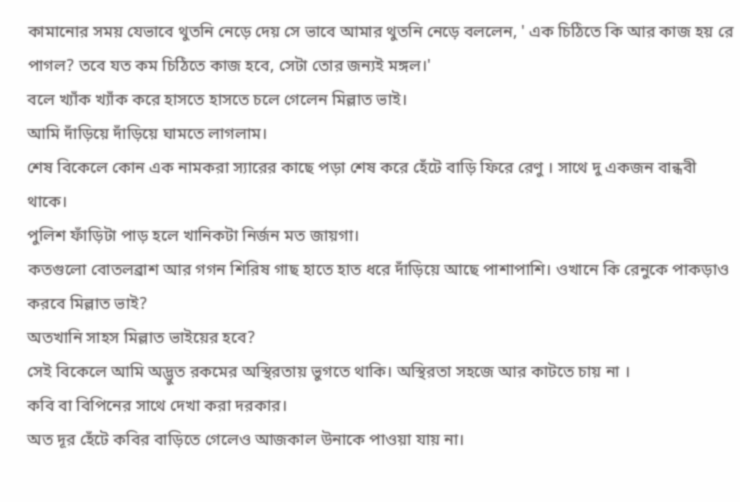কামানোর সময় যেভাবে থুতনি নেড়ে দেয় সে ভাবে আমার থুতনি নেড়ে বললেন, ' এক চিঠিতে কি আর কাজ হয় রে পাগল? তবে যত কম চিঠিতে কাজ হবে, সেটা তোর জন্যই মঙ্গল।'
বলে খ্যাঁক খ্যাঁক করে হাসতে হাসতে চলে গেলেন মিল্লাত ভাই।
আমি দাঁড়িয়ে দাঁড়িয়ে ঘামতে লাগলাম।
শেষ বিকেলে কোন এক নামকরা স্যারের কাছে পড়া শেষ করে হেঁটে বাড়ি ফিরে রেণু । সাথে দু একজন বান্ধবী থাকে।
পুলিশ ফাঁড়িটা পাড় হলে খানিকটা নির্জন মত জায়গা।
কতগুলো বোতলব্রাশ আর গগন শিরিষ গাছ হাতে হাত ধরে দাঁড়িয়ে আছে পাশাপাশি। ওখানে কি রেনুকে পাকড়াও করবে মিল্লাত ভাই?
অতখানি সাহস মিল্লাত ভাইয়ের হবে?
সেই বিকেলে আমি অদ্ভুত রকমের অস্থিরতায় ভুগতে থাকি। অস্থিরতা সহজে আর কাটতে চায় না ।
কবি বা বিপিনের সাথে দেখা করা দরকার।
অত দূর হেঁটে কবির বাড়িতে গেলেও আজকাল উনাকে পাওয়া যায় না।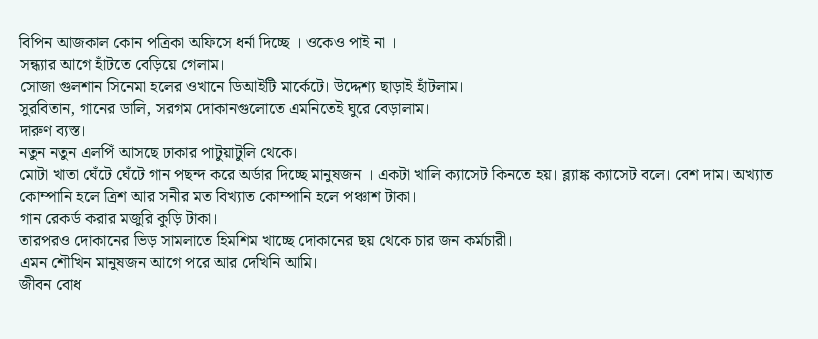বিপিন আজকাল কোন পত্রিকা অফিসে ধর্না দিচ্ছে । ওকেও পাই না ।
সন্ধ্যার আগে হাঁটতে বেড়িয়ে গেলাম।
সোজা গুলশান সিনেমা হলের ওখানে ডিআইটি মার্কেটে। উদ্দেশ্য ছাড়াই হাঁটলাম।
সুরবিতান, গানের ডালি, সরগম দোকানগুলোতে এমনিতেই ঘুরে বেড়ালাম।
দারুণ ব্যস্ত।
নতুন নতুন এলপিঁ আসছে ঢাকার পাটুয়াটুলি থেকে।
মোটা খাতা ঘেঁটে ঘেঁটে গান পছন্দ করে অর্ডার দিচ্ছে মানুষজন । একটা খালি ক্যাসেট কিনতে হয়। ব্ল্যাঙ্ক ক্যাসেট বলে। বেশ দাম। অখ্যাত কোম্পানি হলে ত্রিশ আর সনীর মত বিখ্যাত কোম্পানি হলে পঞ্চাশ টাকা।
গান রেকর্ড করার মজুরি কুড়ি টাকা।
তারপরও দোকানের ভিড় সামলাতে হিমশিম খাচ্ছে দোকানের ছয় থেকে চার জন কর্মচারী।
এমন শৌখিন মানুষজন আগে পরে আর দেখিনি আমি।
জীবন বোধ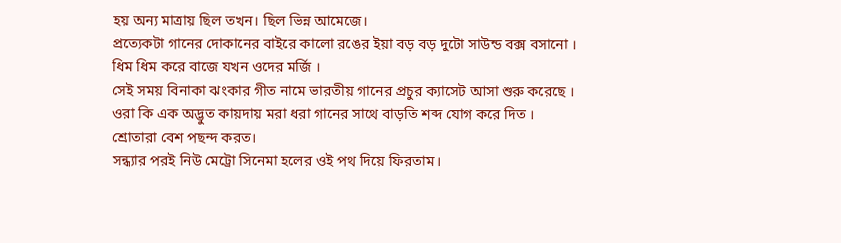হয় অন্য মাত্রায় ছিল তখন। ছিল ভিন্ন আমেজে।
প্রত্যেকটা গানের দোকানের বাইরে কালো রঙের ইয়া বড় বড় দুটো সাউন্ড বক্স বসানো । ধিম ধিম করে বাজে যখন ওদের মর্জি ।
সেই সময় বিনাকা ঝংকার গীত নামে ভারতীয় গানের প্রচুর ক্যাসেট আসা শুরু করেছে ।
ওরা কি এক অদ্ভুত কায়দায় মরা ধরা গানের সাথে বাড়তি শব্দ যোগ করে দিত ।
শ্রোতারা বেশ পছন্দ করত।
সন্ধ্যার পরই নিউ মেট্রো সিনেমা হলের ওই পথ দিয়ে ফিরতাম।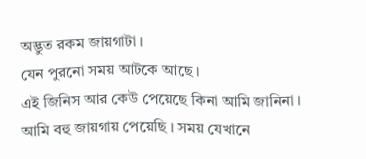অদ্ভুত রকম জায়গাটা ।
যেন পুরনো সময় আটকে আছে ।
এই জিনিস আর কেউ পেয়েছে কিনা আমি জানিনা ।
আমি বহু জায়গায় পেয়েছি । সময় যেখানে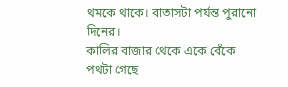থমকে থাকে। বাতাসটা পর্যন্ত পুরানো দিনের।
কালির বাজার থেকে একে বেঁকে পথটা গেছে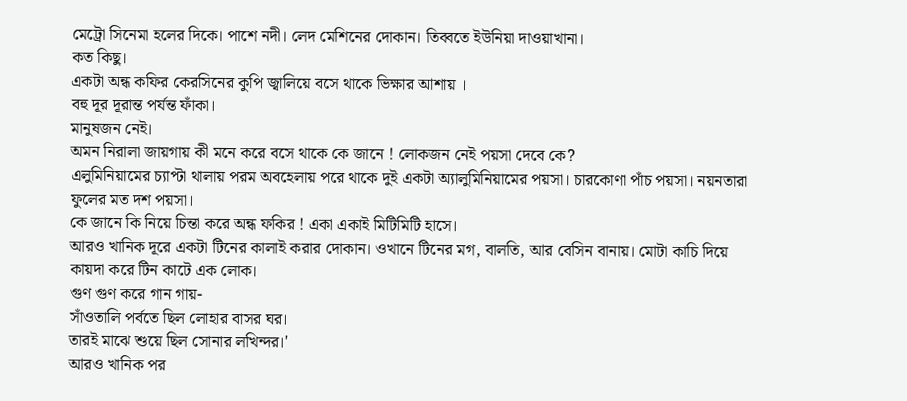মেট্রো সিনেমা হলের দিকে। পাশে নদী। লেদ মেশিনের দোকান। তিব্বতে ইউনিয়া দাওয়াখানা।
কত কিছু।
একটা অন্ধ কফির কেরসিনের কুপি জ্বালিয়ে বসে থাকে ভিক্ষার আশায় ।
বহু দূর দূরান্ত পর্যন্ত ফাঁকা।
মানুষজন নেই।
অমন নিরালা জায়গায় কী মনে করে বসে থাকে কে জানে ! লোকজন নেই পয়সা দেবে কে?
এলুমিনিয়ামের চ্যাপ্টা থালায় পরম অবহেলায় পরে থাকে দুই একটা অ্যালুমিনিয়ামের পয়সা। চারকোণা পাঁচ পয়সা। নয়নতারা ফুলের মত দশ পয়সা।
কে জানে কি নিয়ে চিন্তা করে অন্ধ ফকির ! একা একাই মিটিমিটি হাসে।
আরও খানিক দূরে একটা টিনের কালাই করার দোকান। ওখানে টিনের মগ, বালতি, আর বেসিন বানায়। মোটা কাচি দিয়ে কায়দা করে টিন কাটে এক লোক।
গুণ গুণ করে গান গায়-
সাঁওতালি পর্বতে ছিল লোহার বাসর ঘর।
তারই মাঝে শুয়ে ছিল সোনার লখিন্দর।'
আরও খানিক পর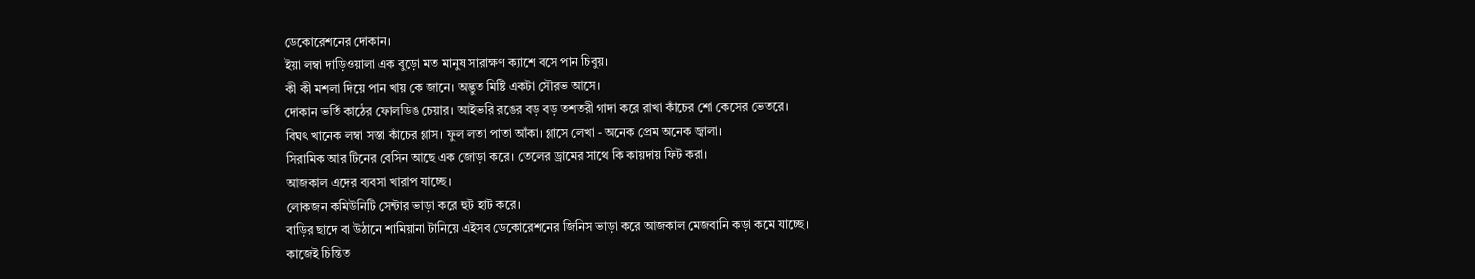ডেকোরেশনের দোকান।
ইয়া লম্বা দাড়িওয়ালা এক বুড়ো মত মানুষ সারাক্ষণ ক্যাশে বসে পান চিবুয়।
কী কী মশলা দিয়ে পান খায় কে জানে। অদ্ভুত মিষ্টি একটা সৌরভ আসে।
দোকান ভর্তি কাঠের ফোলডিঙ চেয়ার। আইভরি রঙের বড় বড় তশতরী গাদা করে রাখা কাঁচের শো কেসের ভেতরে।
বিঘৎ খানেক লম্বা সস্তা কাঁচের গ্লাস। ফুল লতা পাতা আঁকা। গ্লাসে লেখা - অনেক প্রেম অনেক জ্বালা।
সিরামিক আর টিনের বেসিন আছে এক জোড়া করে। তেলের ড্রামের সাথে কি কায়দায় ফিট করা।
আজকাল এদের ব্যবসা খারাপ যাচ্ছে।
লোকজন কমিউনিটি সেন্টার ভাড়া করে হুট হাট করে।
বাড়ির ছাদে বা উঠানে শামিয়ানা টানিয়ে এইসব ডেকোরেশনের জিনিস ভাড়া করে আজকাল মেজবানি কড়া কমে যাচ্ছে।
কাজেই চিন্তিত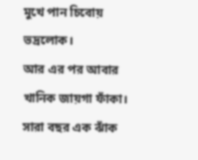মুখে পান চিবোয় ভদ্রলোক।
আর এর পর আবার খানিক জায়গা ফাঁকা।
সারা বছর এক ঝাঁক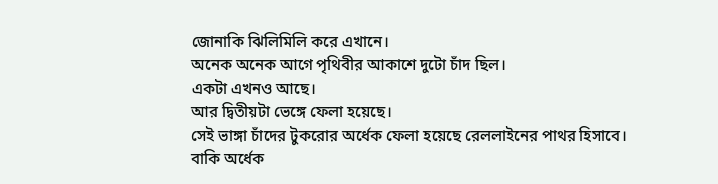জোনাকি ঝিলিমিলি করে এখানে।
অনেক অনেক আগে পৃথিবীর আকাশে দুটো চাঁদ ছিল।
একটা এখনও আছে।
আর দ্বিতীয়টা ভেঙ্গে ফেলা হয়েছে।
সেই ভাঙ্গা চাঁদের টুকরোর অর্ধেক ফেলা হয়েছে রেললাইনের পাথর হিসাবে।
বাকি অর্ধেক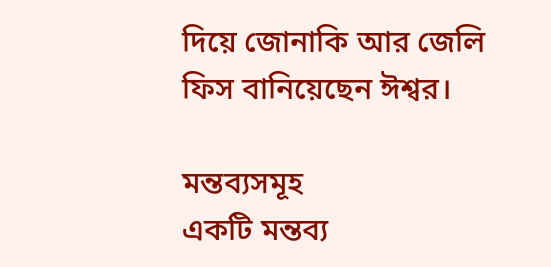দিয়ে জোনাকি আর জেলি ফিস বানিয়েছেন ঈশ্বর।

মন্তব্যসমূহ
একটি মন্তব্য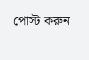পোস্ট করুন